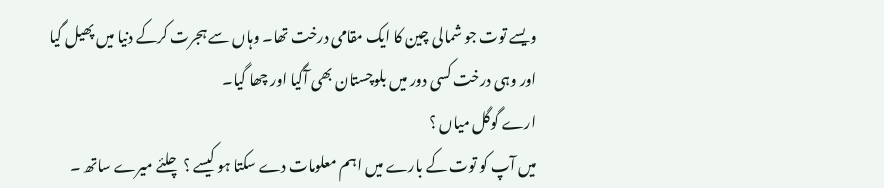ویسے توت جو شمالی چین کا ایک مقامی درخت تھا۔ وہاں سے ہجرت کرکے دنیا میں پھیل گیا اور وہی درخت کسی دور میں بلوچستان بھی آگیا اور چھا گیا۔
ارے گوگل میاں ؟
میں آپ کو توت کے بارے میں اہم معلومات دے سکتا ہو کیسے ؟ چلئے میرے ساتھ ۔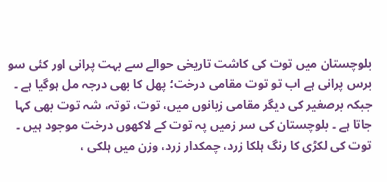بلوچستان میں توت کی کاشت تاریخی حوالے سے بہت پرانی اور کئی سو برس پرانی ہے اب تو توت مقامی درخت؛ پھل کا بھی درجہ مل ہوگیا ہے ۔
جبکہ برصغیر کی دیگر مقامی زبانوں میں، توت، توتہ، شہ توت بھی کہا جاتا ہے ۔ بلوچستان کی سر زمیں پہ توت کے لاکھوں درخت موجود ہیں ۔ توت کی لکڑی کا رنگ ہلکا زرد، چمکدار زرد، وزن میں ہلکی ،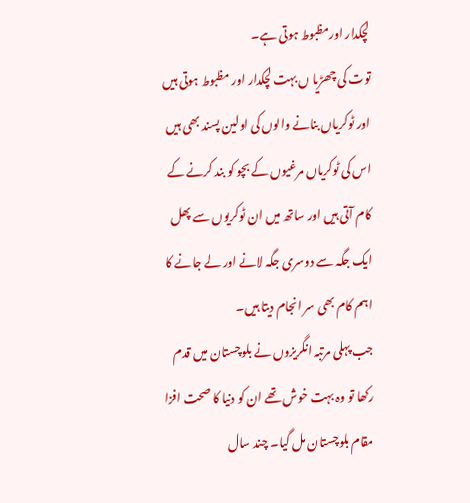لچکدار اورمظبوط ہوتی ہے۔
توت کی چھڑیا ں بہت لچکدار اور مظبوط ہوتی ہیں اور ٹوکریاں بنانے والوں کی اولین پسند بھی ہیں اس کی ٹوکریاں مرغیوں کے بچو کو بند کرنے کے کام آتی ہیں اور ساتھ میں ان ٹوکریوں سے پھل ایک جگہ سے دوسری جگہ لانے اور لے جانے کا اہم کام بھی سر انجام دیتا ہیں۔
جب پہلی مرتبہ انگریزوں نے بلوچستان میں قدم رکھا تو وہ بہت خوش تھے ان کو دنیا کا صحت افزا مقام بلوچستان مل گیا۔ چند سال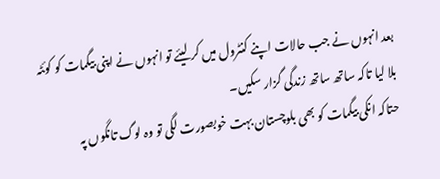بعد انہوں نے جب حالات اپنے کنٹرول میں کر لیئے تو انہوں نے اپنی بیگمات کو کوئٹہ بلا لیا تاکہ ساتھ ساتھ زندگی گزار سکیں۔
حتاکہ انکی بیگمات کو بھی بلوچستان بہت خوبصورت لگی تو وہ لوگ تانگوں پہ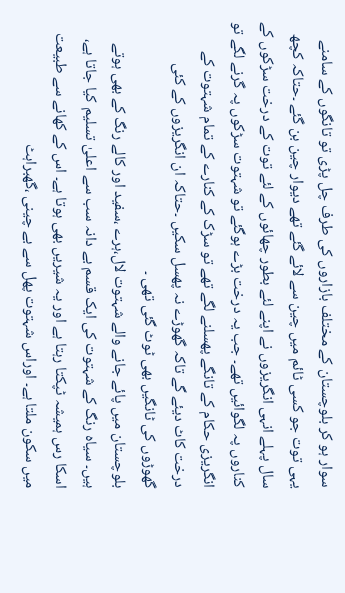سوار ہو کر بلوچستان کے مختلف بازاروں کی طرف چل پڑی تو تانگوں کے سامنے یہی توت جو کسی ٹائم میں چین سے لائے گئے تھے دیوار چین بن گئے ۔حتاکہ کچھ سال پہلے انہی انگریزوں نے اپنے لئے بطور چھائوں کے لئے توت کے درخت سڑکوں کے کناروں پہ لگوائیں تھے۔ جب یہ درخت بڑے ہوگئے تو شہتوت سڑکوں پہ گرنے لگے تو انگریزی حکام کے تانگے پھسلنے لگے تھے تو سڑک کے کنارے کے تمام شہتوت کے درخت کاٹ دیئے گے تاکہ گھوڑے نہ پھسل سکیں ۔حتاکہ ان انگریزوں کے کئی گھوڑوں کی ٹانگیں بھی ٹوٹ گئی تھی ۔
بلوچستان میں پائے جانے والے شہتوت لال،ہرے ،سفید اور کالے رنگ کے بھی ہوتے ہیں۔ سیاہ رنگ کے شہتوت کی ایک قسم بے دانہ سب سے اعلیٰ تسلیم کیا جاتا ہے، اسکا رس ہمیشہ ٹپکتا رہتا ہے اور یہ شیریں بھی ہوتا ہے۔ اس کے کھانے سے طبیعت میں سکون ملتا ہے۔ اوراس شہتوت پھل سے بے چینی ،گھبراہٹ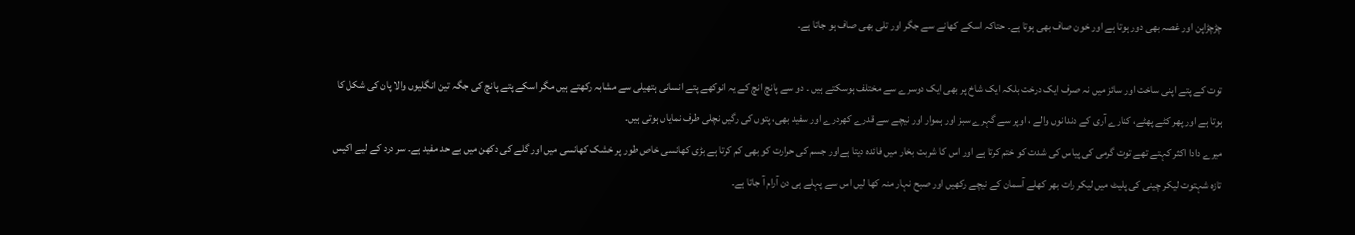چڑچڑاپن اور غصہ بھی دور ہوتا ہے اور خون صاف بھی ہوتا ہے۔ حتاکہ اسکے کھانے سے جگر اور تلی بھی صاف ہو جاتا ہے۔

توت کے پتے اپنی ساخت اور سائز میں نہ صرف ایک درخت بلکہ ایک شاخ پر بھی ایک دوسرے سے مختلف ہوسکتے ہیں ۔ دو سے پانچ انچ کے یہ انوکھے پتے انسانی ہتھیلی سے مشابہ رکھتے ہیں مگر اسکے پتے پانچ کی جگہ تین انگلیوں والا پان کی شکل کا ہوتا ہے اور پھر کٹے پھٹے، کنارے آری کے دندانوں والے ، اوپر سے گہرے سبز اور ہموار اور نیچے سے قدرے کھردرے اور سفید بھی، پتوں کی رگیں نچلی طرف نمایاں ہوتی ہیں۔
میرے دادا اکثر کہتے تھے توت گرمی کی پیاس کی شدت کو ختم کرتا ہے اور اس کا شربت بخار میں فائدہ دیتا ہےاور جسم کی حرارت کو بھی کم کرتا ہے بڑی کھانسی خاص طور پر خشک کھانسی میں اور گلے کی دکھن میں بے حد مفید ہے۔ سر درد کے لیے اکیس تازہ شہتوت لیکر چینی کی پلیٹ میں لیکر رات بھر کھلے آسمان کے نیچے رکھیں اور صبح نہار منہ کھا لیں اس سے پہلے ہی دن آرام آ جاتا ہے۔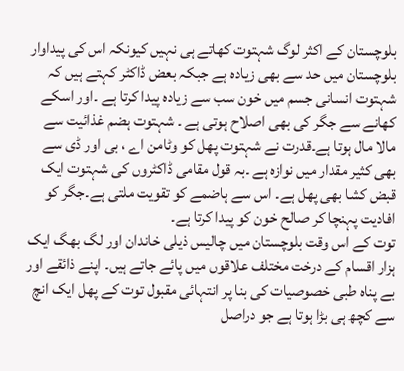بلوچستان کے اکثر لوگ شہتوت کھاتے ہی نہیں کیونکہ اس کی پیداوار بلوچستان میں حد سے بھی زیادہ ہے جبکہ بعض ڈاکٹر کہتے ہیں کہ شہتوت انسانی جسم میں خون سب سے زیادہ پیدا کرتا ہے ۔اور اسکے کھانے سے جگر کی بھی اصلاح ہوتی ہے ۔ شہتوت ہضم غذائیت سے مالا مال ہوتا ہے۔قدرت نے شہتوت پھل کو وٹامن اے ، بی اور ڈی سے بھی کثیر مقدار میں نوازہ ہے ۔بہ قول مقامی ڈاکٹروں کی شہتوت ایک قبض کشا بھی پھل ہے۔ اس سے ہاضمے کو تقویت ملتی ہے۔جگر کو افادیت پہنچا کر صالح خون کو پیدا کرتا ہے۔
توت کے اس وقت بلوچستان میں چالیس ذیلی خاندان اور لگ بھگ ایک ہزار اقسام کے درخت مختلف علاقوں میں پائے جاتے ہیں۔ اپنے ذائقے اور بے پناہ طبی خصوصیات کی بنا پر انتہائی مقبول توت کے پھل ایک انچ سے کچھ ہی بڑا ہوتا ہے جو دراصل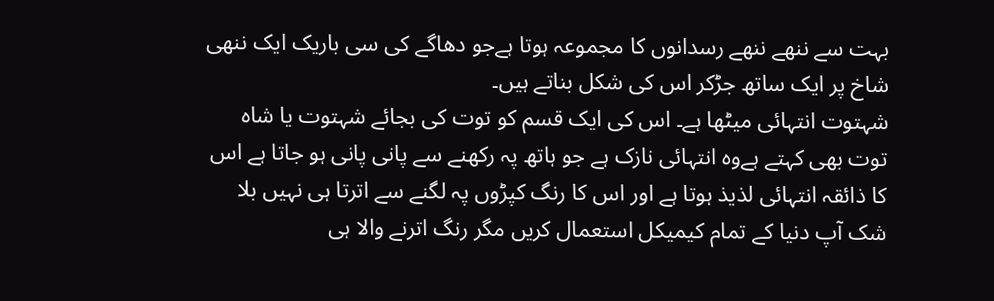بہت سے ننھے ننھے رسدانوں کا مجموعہ ہوتا ہےجو دھاگے کی سی باریک ایک ننھی شاخ پر ایک ساتھ جڑکر اس کی شکل بناتے ہیں۔
شہتوت انتہائی میٹھا ہے۔ اس کی ایک قسم کو توت کی بجائے شہتوت یا شاہ توت بھی کہتے ہےوہ انتہائی نازک ہے جو ہاتھ پہ رکھنے سے پانی پانی ہو جاتا ہے اس کا ذائقہ انتہائی لذیذ ہوتا ہے اور اس کا رنگ کپڑوں پہ لگنے سے اترتا ہی نہیں بلا شک آپ دنیا کے تمام کیمیکل استعمال کریں مگر رنگ اترنے والا ہی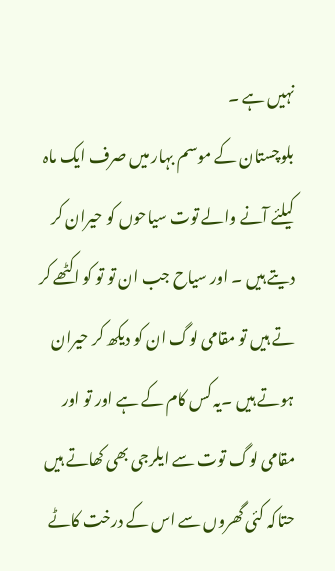نہیں ہے ۔
بلوچستان کے موسم بہار میں صرف ایک ماہ کیلئے آنے والے توت سیاحوں کو حیران کر دیتے ہیں ۔ اور سیاح جب ان تو تو کو اکٹھے کر تے ہیں تو مقامی لوگ ان کو دیکھ کر حیران ہوتے ہیں ۔یہ کس کام کے ہے اور تو اور مقامی لوگ توت سے ایلرجی بھی کھاتے ہیں حتاکہ کئی گھروں سے اس کے درخت کاٹے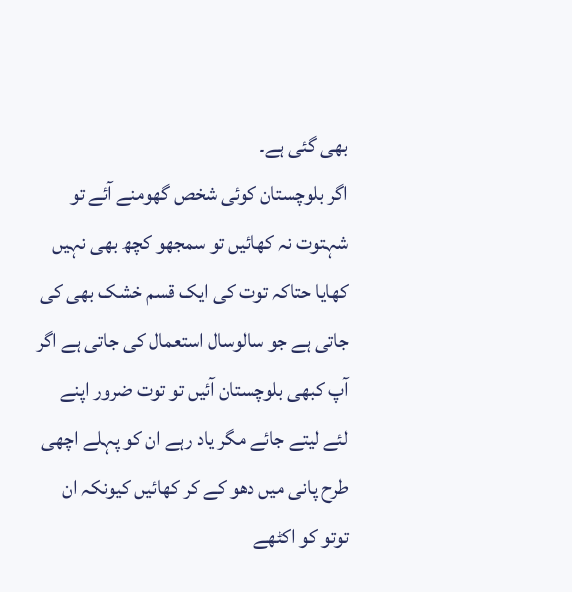بھی گئی ہے۔
اگر بلوچستان کوئی شخص گھومنے آئے تو شہتوت نہ کھائیں تو سمجھو کچھ بھی نہیں کھایا حتاکہ توت کی ایک قسم خشک بھی کی جاتی ہے جو سالوسال استعمال کی جاتی ہے اگر آپ کبھی بلوچستان آئیں تو توت ضرور اپنے لئے لیتے جائے مگر یاد رہے ان کو پہلے اچھی طرح پانی میں دھو کے کر کھائیں کیونکہ ان توتو کو اکٹھے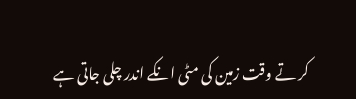کر تے وقت زمین کی مٹی انکے اندر چلی جاتی ہے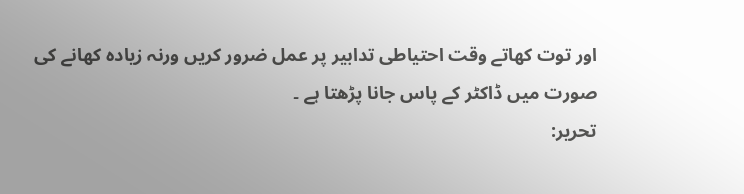اور توت کھاتے وقت احتیاطی تدابیر پر عمل ضرور کریں ورنہ زیادہ کھانے کی صورت میں ڈاکٹر کے پاس جانا پڑھتا ہے ۔
تحریر: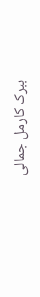ببرک کارمل جمالی